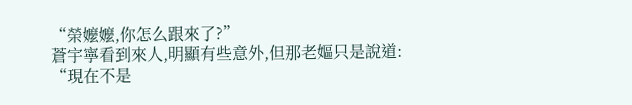“榮嬤嬤,你怎么跟來了?”
蒼宇寧看到來人,明顯有些意外,但那老嫗只是說道:
“現在不是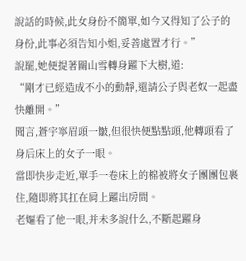說話的時候,此女身份不簡單,如今又得知了公子的身份,此事必須告知小姐,妥善處置才行。”
說罷,她便提著關山雪轉身躍下大樹,道:
“剛才已經造成不小的動靜,還請公子與老奴一起盡快離開。”
聞言,蒼宇寧眉頭一皺,但很快便點點頭,他轉頭看了身后床上的女子一眼。
當即快步走近,單手一卷床上的棉被將女子團團包裹住,隨即將其扛在肩上躍出房間。
老嫗看了他一眼,并未多說什么,不斷起躍身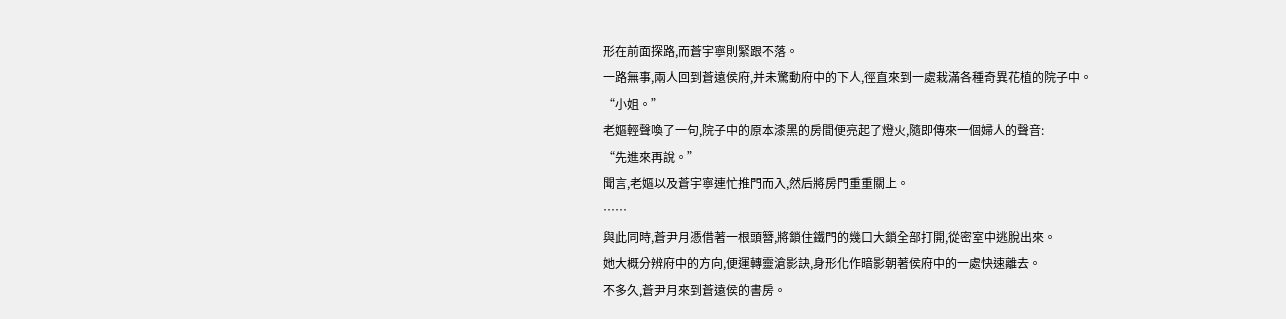形在前面探路,而蒼宇寧則緊跟不落。
一路無事,兩人回到蒼遠侯府,并未驚動府中的下人,徑直來到一處栽滿各種奇異花植的院子中。
“小姐。”
老嫗輕聲喚了一句,院子中的原本漆黑的房間便亮起了燈火,隨即傳來一個婦人的聲音:
“先進來再說。”
聞言,老嫗以及蒼宇寧連忙推門而入,然后將房門重重關上。
……
與此同時,蒼尹月憑借著一根頭簪,將鎖住鐵門的幾口大鎖全部打開,從密室中逃脫出來。
她大概分辨府中的方向,便運轉靈滄影訣,身形化作暗影朝著侯府中的一處快速離去。
不多久,蒼尹月來到蒼遠侯的書房。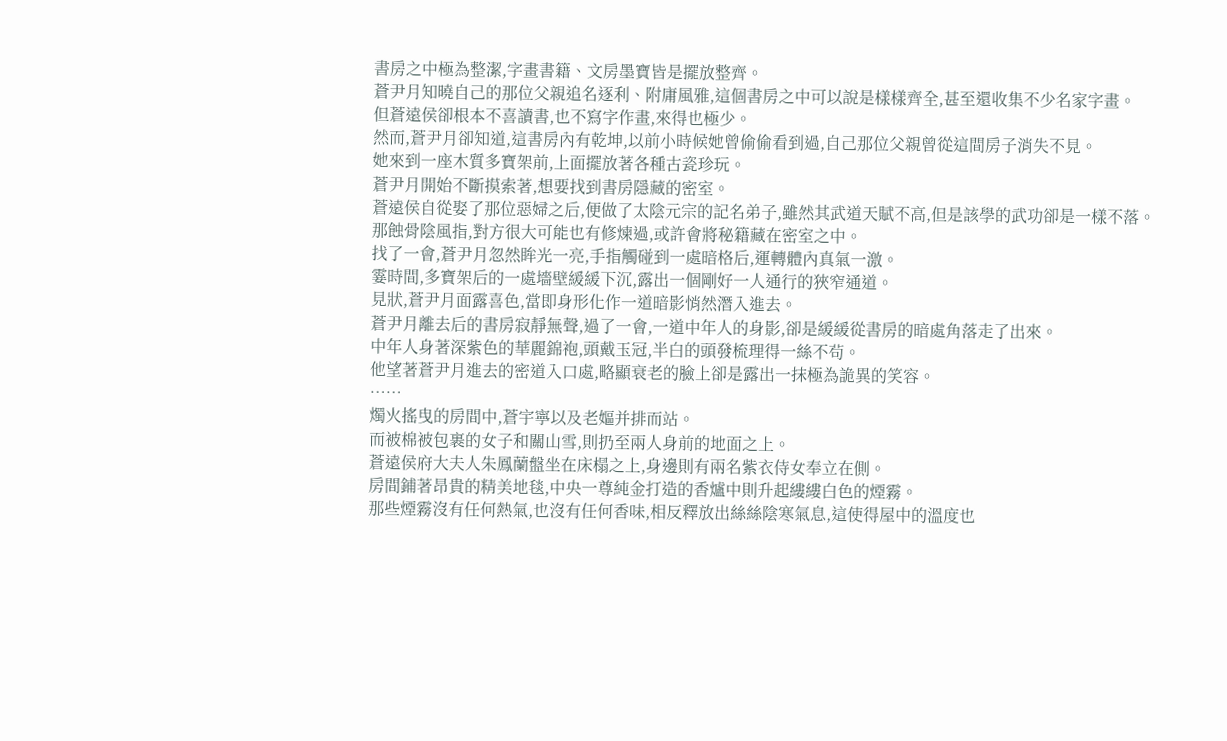書房之中極為整潔,字畫書籍、文房墨寶皆是擺放整齊。
蒼尹月知曉自己的那位父親追名逐利、附庸風雅,這個書房之中可以說是樣樣齊全,甚至還收集不少名家字畫。
但蒼遠侯卻根本不喜讀書,也不寫字作畫,來得也極少。
然而,蒼尹月卻知道,這書房內有乾坤,以前小時候她曾偷偷看到過,自己那位父親曾從這間房子消失不見。
她來到一座木質多寶架前,上面擺放著各種古瓷珍玩。
蒼尹月開始不斷摸索著,想要找到書房隱藏的密室。
蒼遠侯自從娶了那位惡婦之后,便做了太陰元宗的記名弟子,雖然其武道天賦不高,但是該學的武功卻是一樣不落。
那蝕骨陰風指,對方很大可能也有修煉過,或許會將秘籍藏在密室之中。
找了一會,蒼尹月忽然眸光一亮,手指觸碰到一處暗格后,運轉體內真氣一激。
霎時間,多寶架后的一處墻壁緩緩下沉,露出一個剛好一人通行的狹窄通道。
見狀,蒼尹月面露喜色,當即身形化作一道暗影悄然潛入進去。
蒼尹月離去后的書房寂靜無聲,過了一會,一道中年人的身影,卻是緩緩從書房的暗處角落走了出來。
中年人身著深紫色的華麗錦袍,頭戴玉冠,半白的頭發梳理得一絲不茍。
他望著蒼尹月進去的密道入口處,略顯衰老的臉上卻是露出一抹極為詭異的笑容。
……
燭火搖曳的房間中,蒼宇寧以及老嫗并排而站。
而被棉被包裹的女子和關山雪,則扔至兩人身前的地面之上。
蒼遠侯府大夫人朱鳳蘭盤坐在床榻之上,身邊則有兩名紫衣侍女奉立在側。
房間鋪著昂貴的精美地毯,中央一尊純金打造的香爐中則升起縷縷白色的煙霧。
那些煙霧沒有任何熱氣,也沒有任何香味,相反釋放出絲絲陰寒氣息,這使得屋中的溫度也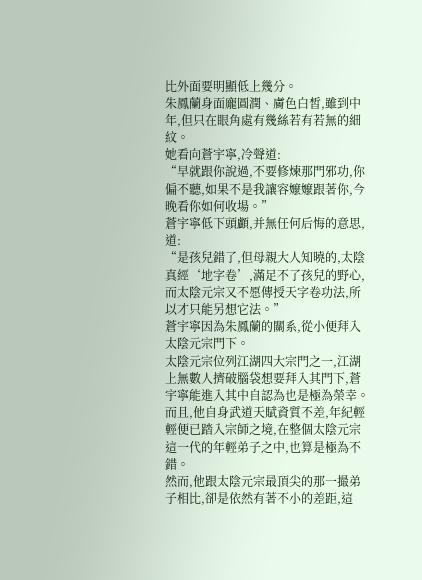比外面要明顯低上幾分。
朱鳳蘭身面龐圓潤、膚色白皙,雖到中年,但只在眼角處有幾絲若有若無的細紋。
她看向蒼宇寧,冷聲道:
“早就跟你說過,不要修煉那門邪功,你偏不聽,如果不是我讓容嬤嬤跟著你,今晚看你如何收場。”
蒼宇寧低下頭顱,并無任何后悔的意思,道:
“是孩兒錯了,但母親大人知曉的,太陰真經‘地字卷’,滿足不了孩兒的野心,而太陰元宗又不愿傳授天字卷功法,所以才只能另想它法。”
蒼宇寧因為朱鳳蘭的關系,從小便拜入太陰元宗門下。
太陰元宗位列江湖四大宗門之一,江湖上無數人擠破腦袋想要拜入其門下,蒼宇寧能進入其中自認為也是極為榮幸。
而且,他自身武道天賦資質不差,年紀輕輕便已踏入宗師之境,在整個太陰元宗這一代的年輕弟子之中,也算是極為不錯。
然而,他跟太陰元宗最頂尖的那一撮弟子相比,卻是依然有著不小的差距,這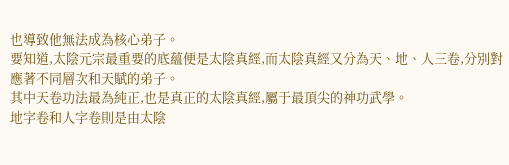也導致他無法成為核心弟子。
要知道,太陰元宗最重要的底蘊便是太陰真經,而太陰真經又分為天、地、人三卷,分別對應著不同層次和天賦的弟子。
其中天卷功法最為純正,也是真正的太陰真經,屬于最頂尖的神功武學。
地字卷和人字卷則是由太陰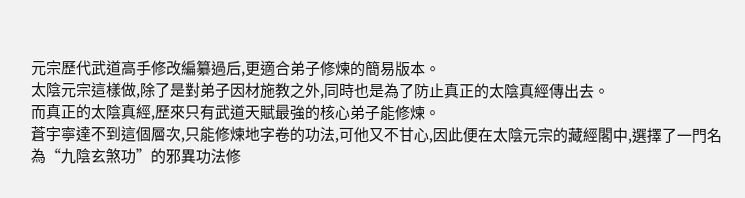元宗歷代武道高手修改編纂過后,更適合弟子修煉的簡易版本。
太陰元宗這樣做,除了是對弟子因材施教之外,同時也是為了防止真正的太陰真經傳出去。
而真正的太陰真經,歷來只有武道天賦最強的核心弟子能修煉。
蒼宇寧達不到這個層次,只能修煉地字卷的功法,可他又不甘心,因此便在太陰元宗的藏經閣中,選擇了一門名為“九陰玄煞功”的邪異功法修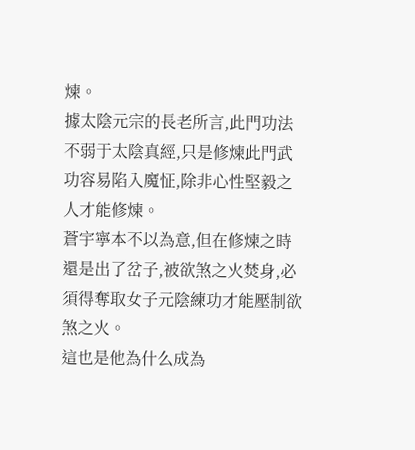煉。
據太陰元宗的長老所言,此門功法不弱于太陰真經,只是修煉此門武功容易陷入魔怔,除非心性堅毅之人才能修煉。
蒼宇寧本不以為意,但在修煉之時還是出了岔子,被欲煞之火焚身,必須得奪取女子元陰練功才能壓制欲煞之火。
這也是他為什么成為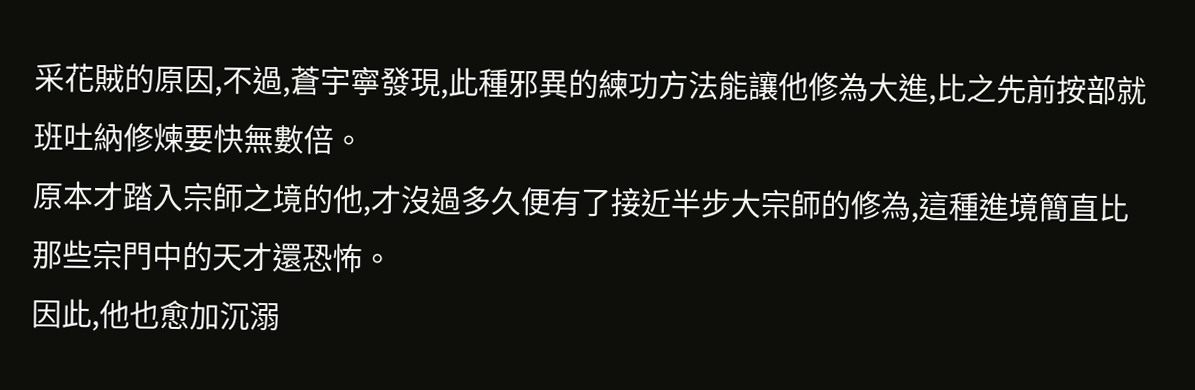采花賊的原因,不過,蒼宇寧發現,此種邪異的練功方法能讓他修為大進,比之先前按部就班吐納修煉要快無數倍。
原本才踏入宗師之境的他,才沒過多久便有了接近半步大宗師的修為,這種進境簡直比那些宗門中的天才還恐怖。
因此,他也愈加沉溺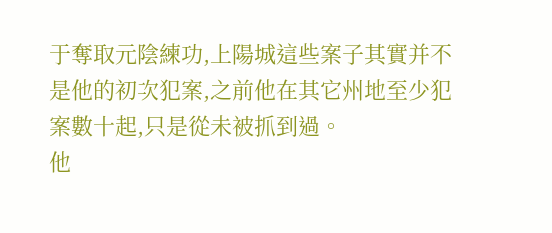于奪取元陰練功,上陽城這些案子其實并不是他的初次犯案,之前他在其它州地至少犯案數十起,只是從未被抓到過。
他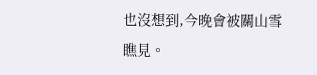也沒想到,今晚會被關山雪瞧見。